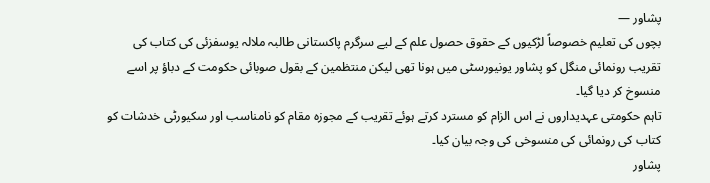پشاور —
بچوں کی تعلیم خصوصاً لڑکیوں کے حقوق حصول علم کے لیے سرگرم پاکستانی طالبہ ملالہ یوسفزئی کی کتاب کی تقریب رونمائی منگل کو پشاور یونیورسٹی میں ہونا تھی لیکن منتظمین کے بقول صوبائی حکومت کے دباؤ پر اسے منسوخ کر دیا گیا۔
تاہم حکومتی عہدیداروں نے اس الزام کو مسترد کرتے ہوئے تقریب کے مجوزہ مقام کو نامناسب اور سکیورٹی خدشات کو کتاب کی رونمائی کی منسوخی کی وجہ بیان کیا۔
پشاور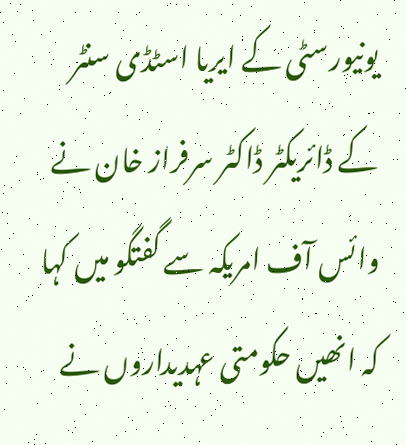یونیورسٹی کے ایریا اسٹڈی سنٹر کے ڈائریکٹر ڈاکٹر سرفراز خان نے وائس آف امریکہ سے گفتگو میں کہا کہ انھیں حکومتی عہدیداروں نے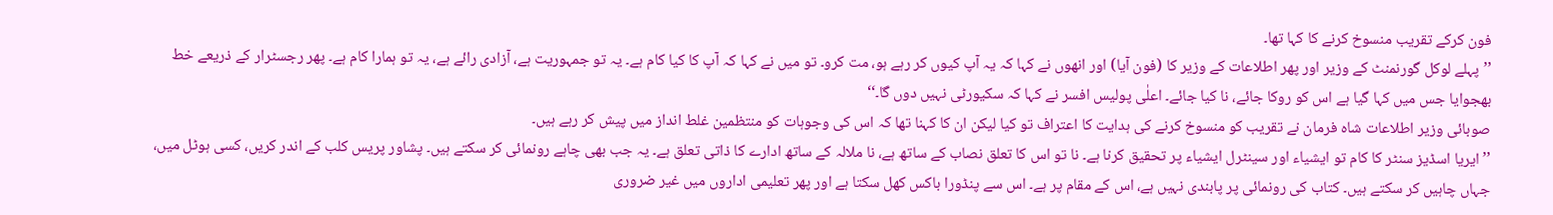فون کرکے تقریب منسوخ کرنے کا کہا تھا۔
’’پہلے لوکل گورنمنٹ کے وزیر اور پھر اطلاعات کے وزیر کا (فون آیا) اور انھوں نے کہا کہ یہ آپ کیوں کر رہے ہو، مت کرو۔ تو میں نے کہا کہ آپ کا کیا کام ہے۔ یہ تو جمہوریت ہے، آزادی رائے ہے، یہ تو ہمارا کام ہے۔ پھر رجسٹرار کے ذریعے خط بھجوایا جس میں کہا گیا ہے اس کو روکا جائے، نا کیا جائے۔ اعلٰی پولیس افسر نے کہا کہ سکیورٹی نہیں دوں گا۔‘‘
صوبائی وزیر اطلاعات شاہ فرمان نے تقریب کو منسوخ کرنے کی ہدایت کا اعتراف تو کیا لیکن ان کا کہنا تھا کہ اس کی وجوہات کو منتظمین غلط انداز میں پیش کر رہے ہیں۔
’’ایریا اسڈیز سنٹر کا کام تو ایشیاء اور سینٹرل ایشیاء پر تحقیق کرنا ہے۔ نا تو اس کا تعلق نصاب کے ساتھ ہے، نا ملالہ کے ساتھ ادارے کا ذاتی تعلق ہے۔ یہ جب بھی چاہے رونمائی کر سکتے ہیں۔ پشاور پریس کلب کے اندر کریں، کسی ہوٹل میں، جہاں چاہیں کر سکتے ہیں۔ کتاب کی رونمائی پر پابندی نہیں ہے، اس کے مقام پر ہے۔ اس سے پنڈورا باکس کھل سکتا ہے اور پھر تعلیمی اداروں میں غیر ضروری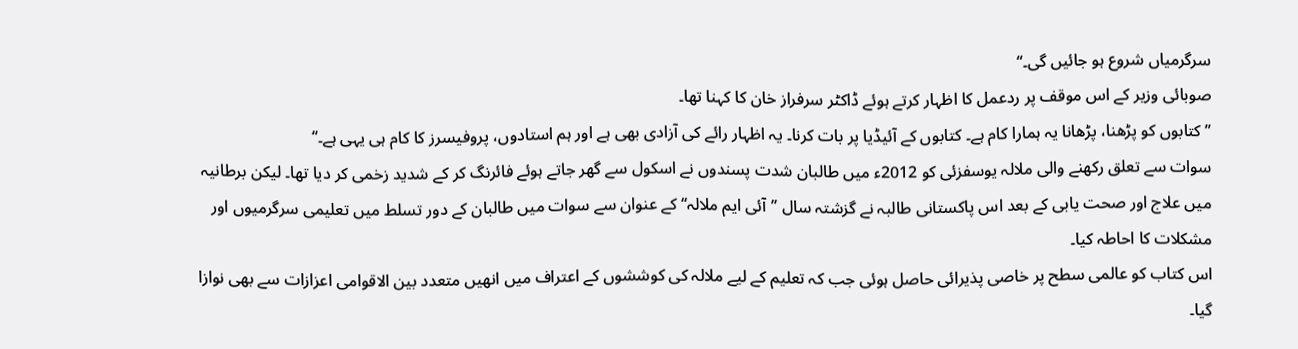سرگرمیاں شروع ہو جائیں گی۔‘‘
صوبائی وزیر کے اس موقف پر ردعمل کا اظہار کرتے ہوئے ڈاکٹر سرفراز خان کا کہنا تھا۔
’’کتابوں کو پڑھنا، پڑھانا یہ ہمارا کام ہے۔ کتابوں کے آئیڈیا پر بات کرنا۔ یہ اظہار رائے کی آزادی بھی ہے اور ہم استادوں، پروفیسرز کا کام ہی یہی ہے۔‘‘
سوات سے تعلق رکھنے والی ملالہ یوسفزئی کو 2012ء میں طالبان شدت پسندوں نے اسکول سے گھر جاتے ہوئے فائرنگ کر کے شدید زخمی کر دیا تھا۔ لیکن برطانیہ میں علاج اور صحت یابی کے بعد اس پاکستانی طالبہ نے گزشتہ سال ’’آئی ایم ملالہ‘‘ کے عنوان سے سوات میں طالبان کے دور تسلط میں تعلیمی سرگرمیوں اور مشکلات کا احاطہ کیا۔
اس کتاب کو عالمی سطح پر خاصی پذیرائی حاصل ہوئی جب کہ تعلیم کے لیے ملالہ کی کوششوں کے اعتراف میں انھیں متعدد بین الاقوامی اعزازات سے بھی نوازا گیا۔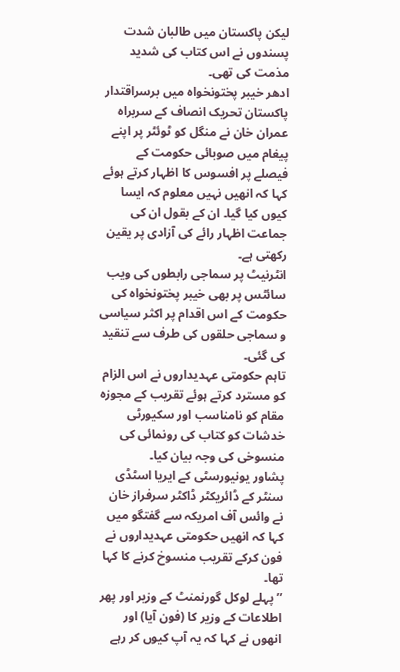لیکن پاکستان میں طالبان شدت پسندوں نے اس کتاب کی شدید مذمت کی تھی۔
ادھر خیبر پختونخواہ میں برسراقتدار پاکستان تحریک انصاف کے سربراہ عمران خان نے منگل کو ٹوئٹر پر اپنے پیغام میں صوبائی حکومت کے فیصلے پر افسوس کا اظہار کرتے ہوئے کہا کہ انھیں نہیں معلوم کہ ایسا کیوں کیا گیا۔ ان کے بقول ان کی جماعت اظہار رائے کی آزادی پر یقین رکھتی ہے۔
انٹرنیٹ پر سماجی رابطوں کی ویب سائٹس پر بھی خیبر پختونخواہ کی حکومت کے اس اقدام پر اکثر سیاسی و سماجی حلقوں کی طرف سے تنقید کی گئی۔
تاہم حکومتی عہدیداروں نے اس الزام کو مسترد کرتے ہوئے تقریب کے مجوزہ مقام کو نامناسب اور سکیورٹی خدشات کو کتاب کی رونمائی کی منسوخی کی وجہ بیان کیا۔
پشاور یونیورسٹی کے ایریا اسٹڈی سنٹر کے ڈائریکٹر ڈاکٹر سرفراز خان نے وائس آف امریکہ سے گفتگو میں کہا کہ انھیں حکومتی عہدیداروں نے فون کرکے تقریب منسوخ کرنے کا کہا تھا۔
’’پہلے لوکل گورنمنٹ کے وزیر اور پھر اطلاعات کے وزیر کا (فون آیا) اور انھوں نے کہا کہ یہ آپ کیوں کر رہے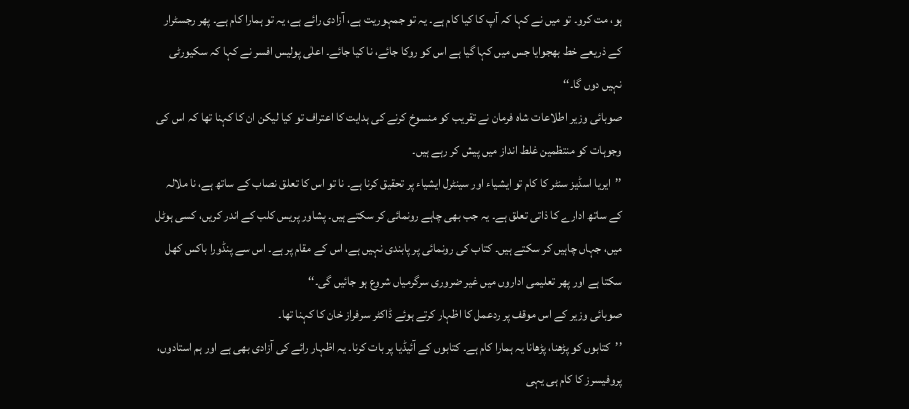ہو، مت کرو۔ تو میں نے کہا کہ آپ کا کیا کام ہے۔ یہ تو جمہوریت ہے، آزادی رائے ہے، یہ تو ہمارا کام ہے۔ پھر رجسٹرار کے ذریعے خط بھجوایا جس میں کہا گیا ہے اس کو روکا جائے، نا کیا جائے۔ اعلٰی پولیس افسر نے کہا کہ سکیورٹی نہیں دوں گا۔‘‘
صوبائی وزیر اطلاعات شاہ فرمان نے تقریب کو منسوخ کرنے کی ہدایت کا اعتراف تو کیا لیکن ان کا کہنا تھا کہ اس کی وجوہات کو منتظمین غلط انداز میں پیش کر رہے ہیں۔
’’ایریا اسڈیز سنٹر کا کام تو ایشیاء اور سینٹرل ایشیاء پر تحقیق کرنا ہے۔ نا تو اس کا تعلق نصاب کے ساتھ ہے، نا ملالہ کے ساتھ ادارے کا ذاتی تعلق ہے۔ یہ جب بھی چاہے رونمائی کر سکتے ہیں۔ پشاور پریس کلب کے اندر کریں، کسی ہوٹل میں، جہاں چاہیں کر سکتے ہیں۔ کتاب کی رونمائی پر پابندی نہیں ہے، اس کے مقام پر ہے۔ اس سے پنڈورا باکس کھل سکتا ہے اور پھر تعلیمی اداروں میں غیر ضروری سرگرمیاں شروع ہو جائیں گی۔‘‘
صوبائی وزیر کے اس موقف پر ردعمل کا اظہار کرتے ہوئے ڈاکٹر سرفراز خان کا کہنا تھا۔
’’کتابوں کو پڑھنا، پڑھانا یہ ہمارا کام ہے۔ کتابوں کے آئیڈیا پر بات کرنا۔ یہ اظہار رائے کی آزادی بھی ہے اور ہم استادوں، پروفیسرز کا کام ہی یہی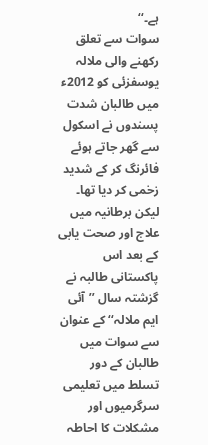ہے۔‘‘
سوات سے تعلق رکھنے والی ملالہ یوسفزئی کو 2012ء میں طالبان شدت پسندوں نے اسکول سے گھر جاتے ہوئے فائرنگ کر کے شدید زخمی کر دیا تھا۔ لیکن برطانیہ میں علاج اور صحت یابی کے بعد اس پاکستانی طالبہ نے گزشتہ سال ’’آئی ایم ملالہ‘‘ کے عنوان سے سوات میں طالبان کے دور تسلط میں تعلیمی سرگرمیوں اور مشکلات کا احاطہ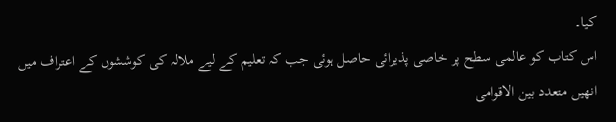کیا۔
اس کتاب کو عالمی سطح پر خاصی پذیرائی حاصل ہوئی جب کہ تعلیم کے لیے ملالہ کی کوششوں کے اعتراف میں انھیں متعدد بین الاقوامی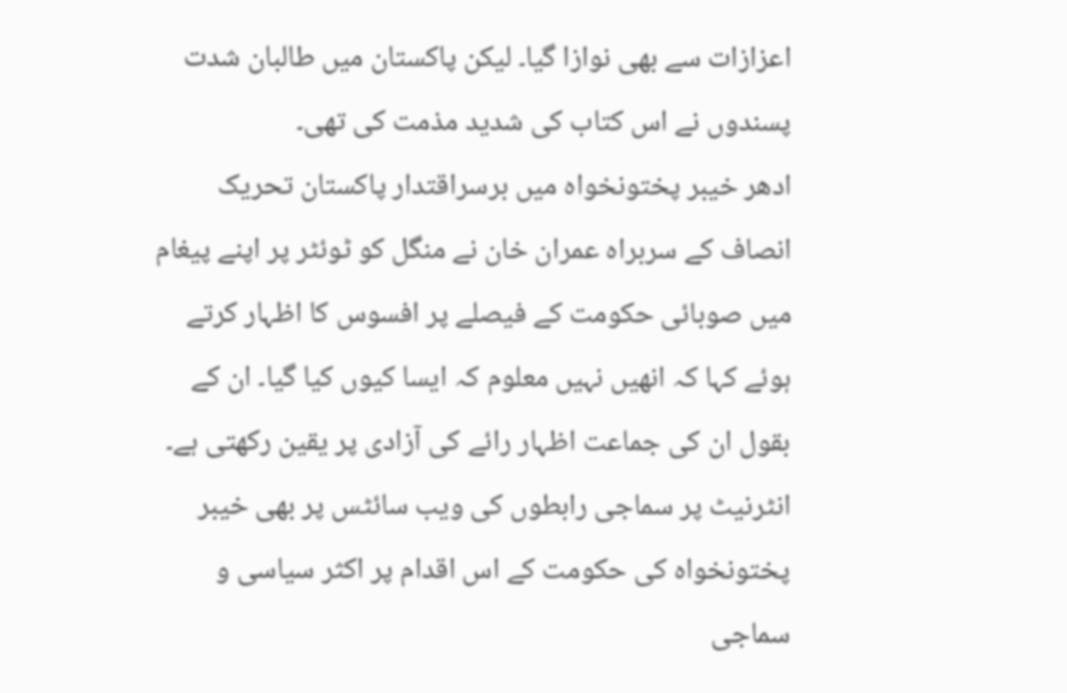اعزازات سے بھی نوازا گیا۔ لیکن پاکستان میں طالبان شدت پسندوں نے اس کتاب کی شدید مذمت کی تھی۔
ادھر خیبر پختونخواہ میں برسراقتدار پاکستان تحریک انصاف کے سربراہ عمران خان نے منگل کو ٹوئٹر پر اپنے پیغام میں صوبائی حکومت کے فیصلے پر افسوس کا اظہار کرتے ہوئے کہا کہ انھیں نہیں معلوم کہ ایسا کیوں کیا گیا۔ ان کے بقول ان کی جماعت اظہار رائے کی آزادی پر یقین رکھتی ہے۔
انٹرنیٹ پر سماجی رابطوں کی ویب سائٹس پر بھی خیبر پختونخواہ کی حکومت کے اس اقدام پر اکثر سیاسی و سماجی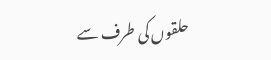حلقوں کی طرف سے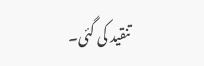تنقید کی گئی۔